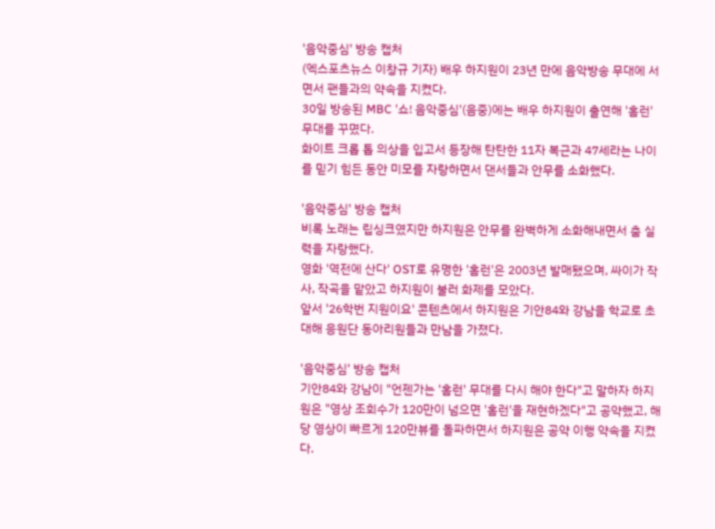'음악중심' 방송 캡처
(엑스포츠뉴스 이창규 기자) 배우 하지원이 23년 만에 음악방송 무대에 서면서 팬들과의 약속을 지켰다.
30일 방송된 MBC '쇼! 음악중심'(음중)에는 배우 하지원이 출연해 '홈런' 무대를 꾸몄다.
화이트 크롭 톱 의상을 입고서 등장해 탄탄한 11자 복근과 47세라는 나이를 믿기 힘든 동안 미모를 자랑하면서 댄서들과 안무를 소화했다.

'음악중심' 방송 캡처
비록 노래는 립싱크였지만 하지원은 안무를 완벽하게 소화해내면서 춤 실력을 자랑했다.
영화 '역전에 산다' OST로 유명한 '홈런'은 2003년 발매됐으며, 싸이가 작사, 작곡을 맡았고 하지원이 불러 화제를 모았다.
앞서 '26학번 지원이요' 콘텐츠에서 하지원은 기안84와 강남을 학교로 초대해 응원단 동아리원들과 만남을 가졌다.

'음악중심' 방송 캡처
기안84와 강남이 "언젠가는 '홈런' 무대를 다시 해야 한다"고 말하자 하지원은 "영상 조회수가 120만이 넘으면 '홈런'을 재현하겠다"고 공약했고, 해당 영상이 빠르게 120만뷰를 돌파하면서 하지원은 공약 이행 약속을 지켰다.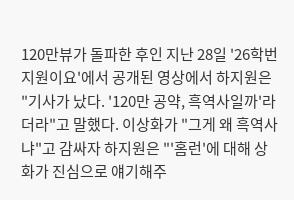120만뷰가 돌파한 후인 지난 28일 '26학번 지원이요'에서 공개된 영상에서 하지원은 "기사가 났다. '120만 공약, 흑역사일까'라더라"고 말했다. 이상화가 "그게 왜 흑역사냐"고 감싸자 하지원은 "'홈런'에 대해 상화가 진심으로 얘기해주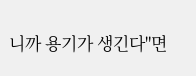니까 용기가 생긴다"면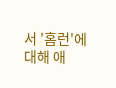서 '홈런'에 대해 애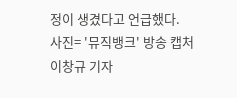정이 생겼다고 언급했다.
사진= '뮤직뱅크' 방송 캡처
이창규 기자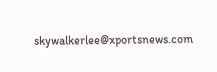skywalkerlee@xportsnews.com